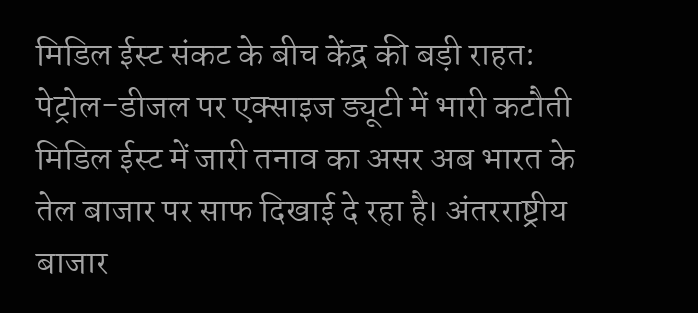मिडिल ईस्ट संकट के बीच केंद्र की बड़ी राहत: पेट्रोल-डीजल पर एक्साइज ड्यूटी में भारी कटौती
मिडिल ईस्ट में जारी तनाव का असर अब भारत के तेल बाजार पर साफ दिखाई दे रहा है। अंतरराष्ट्रीय बाजार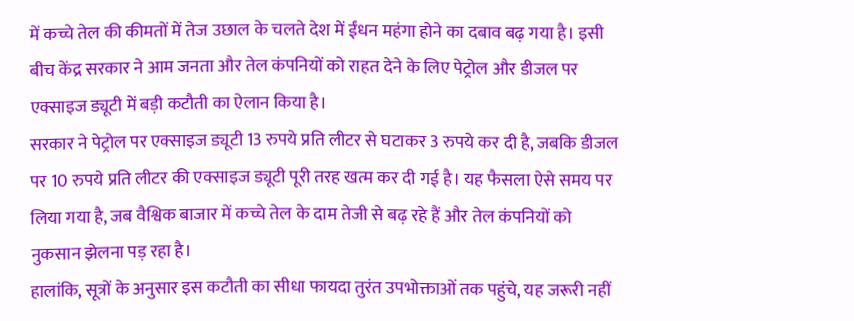में कच्चे तेल की कीमतों में तेज उछाल के चलते देश में ईंधन महंगा होने का दबाव बढ़ गया है। इसी बीच केंद्र सरकार ने आम जनता और तेल कंपनियों को राहत देने के लिए पेट्रोल और डीजल पर एक्साइज ड्यूटी में बड़ी कटौती का ऐलान किया है।
सरकार ने पेट्रोल पर एक्साइज ड्यूटी 13 रुपये प्रति लीटर से घटाकर 3 रुपये कर दी है, जबकि डीजल पर 10 रुपये प्रति लीटर की एक्साइज ड्यूटी पूरी तरह खत्म कर दी गई है। यह फैसला ऐसे समय पर लिया गया है, जब वैश्विक बाजार में कच्चे तेल के दाम तेजी से बढ़ रहे हैं और तेल कंपनियों को नुकसान झेलना पड़ रहा है।
हालांकि, सूत्रों के अनुसार इस कटौती का सीधा फायदा तुरंत उपभोक्ताओं तक पहुंचे, यह जरूरी नहीं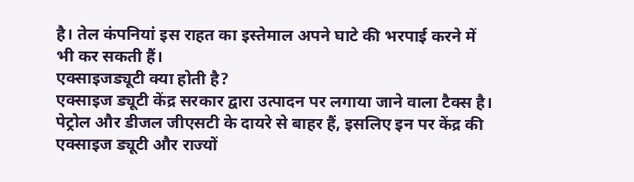है। तेल कंपनियां इस राहत का इस्तेमाल अपने घाटे की भरपाई करने में भी कर सकती हैं।
एक्साइजड्यूटी क्या होती है?
एक्साइज ड्यूटी केंद्र सरकार द्वारा उत्पादन पर लगाया जाने वाला टैक्स है। पेट्रोल और डीजल जीएसटी के दायरे से बाहर हैं, इसलिए इन पर केंद्र की एक्साइज ड्यूटी और राज्यों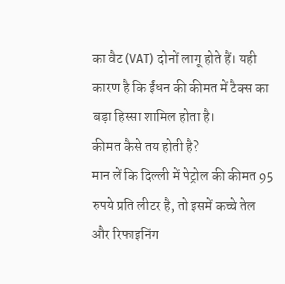का वैट (VAT) दोनों लागू होते हैं। यही कारण है कि ईंधन की कीमत में टैक्स का बड़ा हिस्सा शामिल होता है।
कीमत कैसे तय होती है?
मान लें कि दिल्ली में पेट्रोल की कीमत 95 रुपये प्रति लीटर है, तो इसमें कच्चे तेल और रिफाइनिंग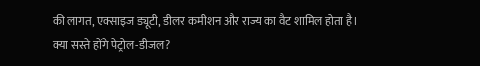की लागत, एक्साइज ड्यूटी, डीलर कमीशन और राज्य का वैट शामिल होता है।
क्या सस्ते होंगे पेट्रोल-डीजल?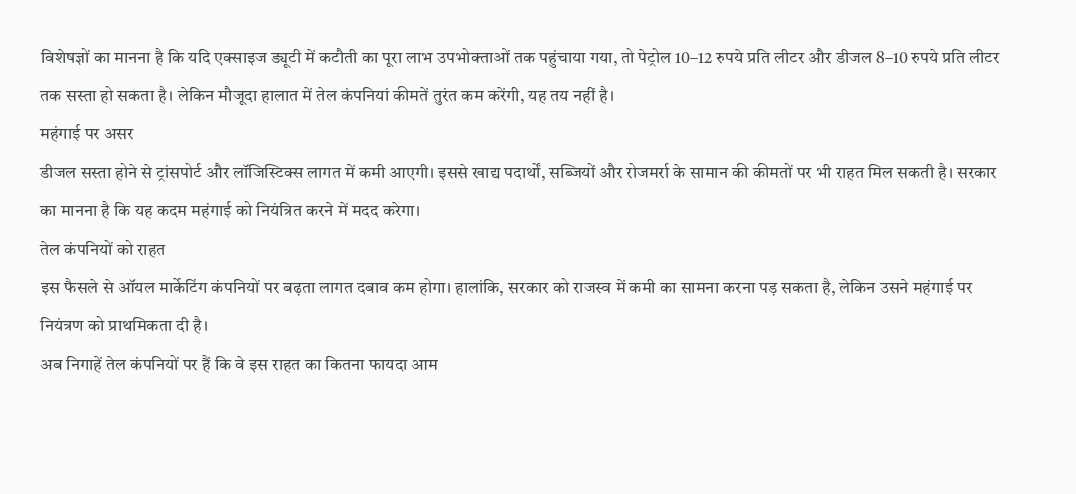विशेषज्ञों का मानना है कि यदि एक्साइज ड्यूटी में कटौती का पूरा लाभ उपभोक्ताओं तक पहुंचाया गया, तो पेट्रोल 10–12 रुपये प्रति लीटर और डीजल 8–10 रुपये प्रति लीटर तक सस्ता हो सकता है। लेकिन मौजूदा हालात में तेल कंपनियां कीमतें तुरंत कम करेंगी, यह तय नहीं है।
महंगाई पर असर
डीजल सस्ता होने से ट्रांसपोर्ट और लॉजिस्टिक्स लागत में कमी आएगी। इससे खाद्य पदार्थों, सब्जियों और रोजमर्रा के सामान की कीमतों पर भी राहत मिल सकती है। सरकार का मानना है कि यह कदम महंगाई को नियंत्रित करने में मदद करेगा।
तेल कंपनियों को राहत
इस फैसले से ऑयल मार्केटिंग कंपनियों पर बढ़ता लागत दबाव कम होगा। हालांकि, सरकार को राजस्व में कमी का सामना करना पड़ सकता है, लेकिन उसने महंगाई पर नियंत्रण को प्राथमिकता दी है।
अब निगाहें तेल कंपनियों पर हैं कि वे इस राहत का कितना फायदा आम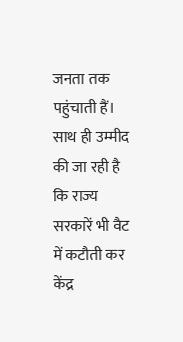जनता तक पहुंचाती हैं। साथ ही उम्मीद की जा रही है कि राज्य सरकारें भी वैट में कटौती कर केंद्र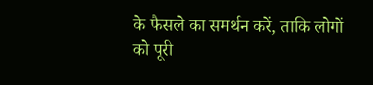के फैसले का समर्थन करें, ताकि लोगों को पूरी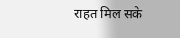राहत मिल सके